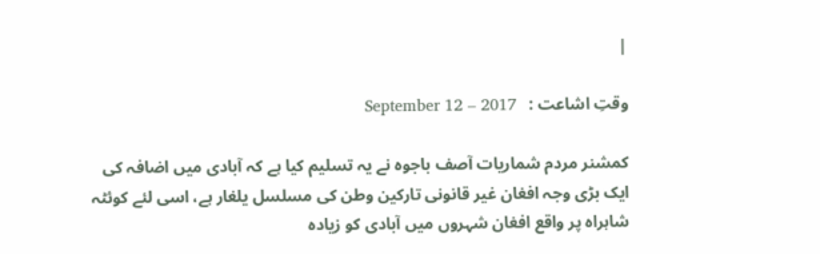|

وقتِ اشاعت :   September 12 – 2017

کمشنر مردم شماریات آصف باجوہ نے یہ تسلیم کیا ہے کہ آبادی میں اضافہ کی ایک بڑی وجہ افغان غیر قانونی تارکین وطن کی مسلسل یلغار ہے، اسی لئے کوئٹہ شاہراہ پر واقع افغان شہروں میں آبادی کو زیادہ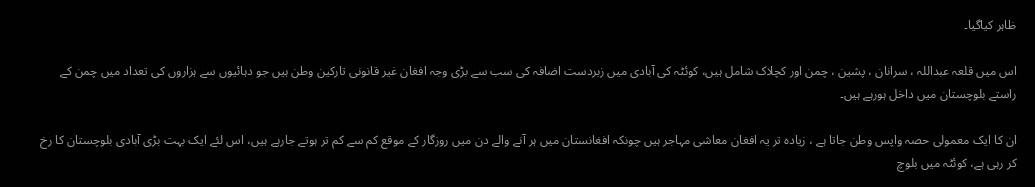ظاہر کیاگیا۔

اس میں قلعہ عبداللہ ، سرانان ، پشین ، چمن اور کچلاک شامل ہیں، کوئٹہ کی آبادی میں زبردست اضافہ کی سب سے بڑی وجہ افغان غیر قانونی تارکین وطن ہیں جو دہائیوں سے ہزاروں کی تعداد میں چمن کے راستے بلوچستان میں داخل ہورہے ہیں۔

ان کا ایک معمولی حصہ واپس وطن جاتا ہے ، زیادہ تر یہ افغان معاشی مہاجر ہیں چونکہ افغانستان میں ہر آنے والے دن میں روزگار کے موقع کم سے کم تر ہوتے جارہے ہیں، اس لئے ایک بہت بڑی آبادی بلوچستان کا رخ کر رہی ہے، کوئٹہ میں بلوچ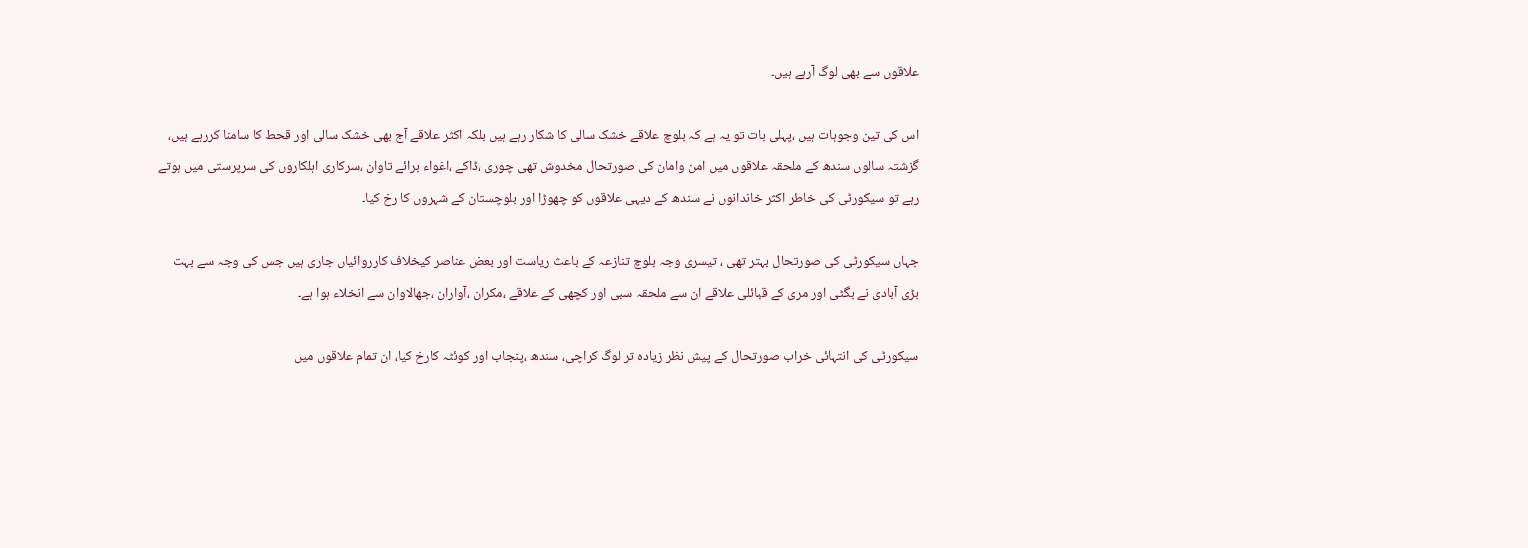علاقوں سے بھی لوگ آرہے ہیں۔

اس کی تین وجوہات ہیں ،پہلی بات تو یہ ہے کہ بلوچ علاقے خشک سالی کا شکار رہے ہیں بلکہ اکثر علاقے آج بھی خشک سالی اور قحط کا سامنا کررہے ہیں، گزشتہ سالوں سندھ کے ملحقہ علاقوں میں امن وامان کی صورتحال مخدوش تھی چوری ،ڈاکے ،اغواء برائے تاوان ،سرکاری اہلکاروں کی سرپرستی میں ہوتے رہے تو سیکورٹی کی خاطر اکثر خاندانوں نے سندھ کے دیہی علاقوں کو چھوڑا اور بلوچستان کے شہروں کا رخ کیا۔

جہاں سیکورٹی کی صورتحال بہتر تھی ، تیسری وجہ بلوچ تنازعہ کے باعث ریاست اور بعض عناصر کیخلاف کارروائیاں جاری ہیں جس کی وجہ سے بہت بڑی آبادی نے بگٹی اور مری کے قبائلی علاقے ان سے ملحقہ سبی اور کچھی کے علاقے ،مکران ،آواران ،جھالاوان سے انخلاء ہوا ہے۔

سیکورٹی کی انتہائی خراب صورتحال کے پیش نظر زیادہ تر لوگ کراچی، سندھ ،پنجاب اور کوئٹہ کارخ کیا، ان تمام علاقوں میں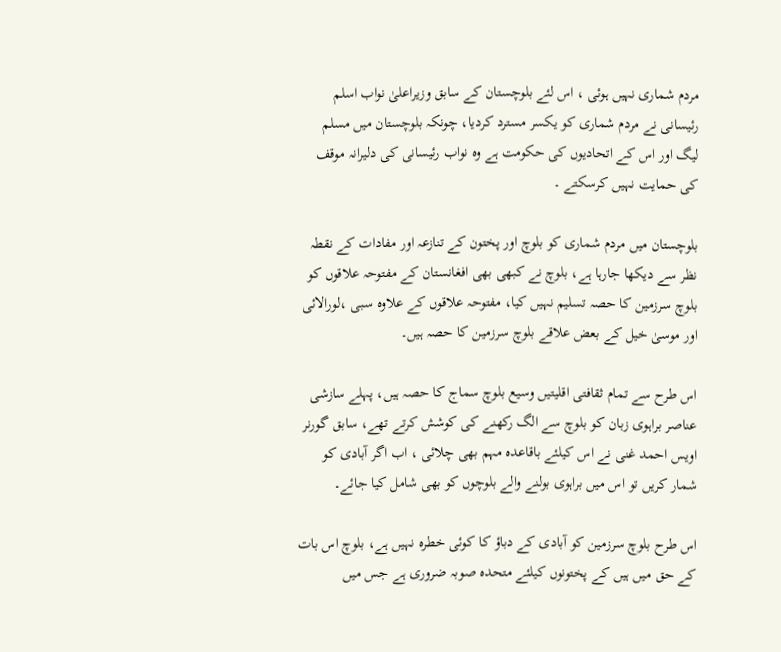مردم شماری نہیں ہوئی ، اس لئے بلوچستان کے سابق وزیراعلیٰ نواب اسلم رئیسانی نے مردم شماری کو یکسر مسترد کردیا، چونکہ بلوچستان میں مسلم لیگ اور اس کے اتحادیوں کی حکومت ہے وہ نواب رئیسانی کی دلیرانہ موقف کی حمایت نہیں کرسکتے ۔

بلوچستان میں مردم شماری کو بلوچ اور پختون کے تنازعہ اور مفادات کے نقطہ نظر سے دیکھا جارہا ہے، بلوچ نے کبھی بھی افغانستان کے مفتوحہ علاقوں کو بلوچ سرزمین کا حصہ تسلیم نہیں کیا، مفتوحہ علاقوں کے علاوہ سبی ،لورالائی اور موسیٰ خیل کے بعض علاقے بلوچ سرزمین کا حصہ ہیں۔

اس طرح سے تمام ثقافتی اقلیتیں وسیع بلوچ سماج کا حصہ ہیں، پہلے سازشی عناصر براہوی زبان کو بلوچ سے الگ رکھنے کی کوشش کرتے تھے، سابق گورنر اویس احمد غنی نے اس کیلئے باقاعدہ مہم بھی چلائی ، اب اگر آبادی کو شمار کریں تو اس میں براہوی بولنے والے بلوچوں کو بھی شامل کیا جائے۔

اس طرح بلوچ سرزمین کو آبادی کے دباؤ کا کوئی خطرہ نہیں ہے، بلوچ اس بات کے حق میں ہیں کے پختونوں کیلئے متحدہ صوبہ ضروری ہے جس میں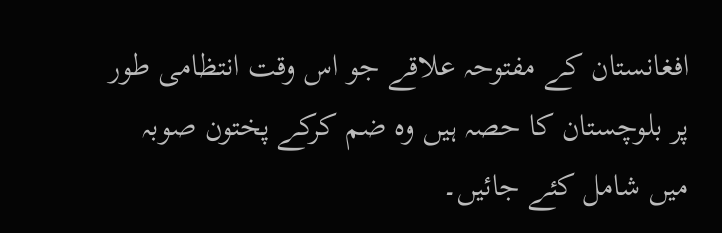افغانستان کے مفتوحہ علاقے جو اس وقت انتظامی طور پر بلوچستان کا حصہ ہیں وہ ضم کرکے پختون صوبہ میں شامل کئے جائیں۔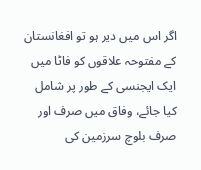اگر اس میں دیر ہو تو افغانستان کے مفتوحہ علاقوں کو فاٹا میں ایک ایجنسی کے طور پر شامل کیا جائے، وفاق میں صرف اور صرف بلوچ سرزمین کی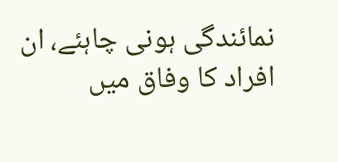نمائندگی ہونی چاہئے، ان افراد کا وفاق میں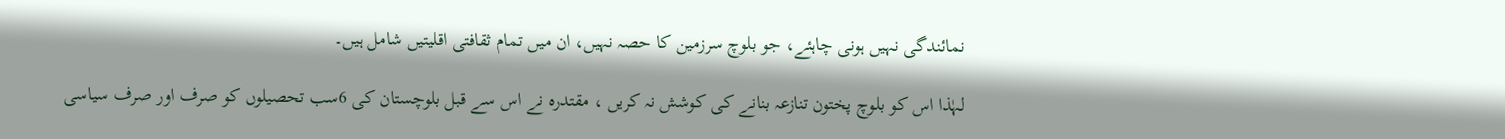نمائندگی نہیں ہونی چاہئے، جو بلوچ سرزمین کا حصہ نہیں، ان میں تمام ثقافتی اقلیتیں شامل ہیں۔

لہٰذا اس کو بلوچ پختون تنازعہ بنانے کی کوشش نہ کریں ، مقتدرہ نے اس سے قبل بلوچستان کی 6سب تحصیلوں کو صرف اور صرف سیاسی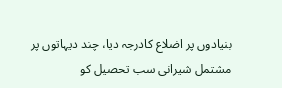بنیادوں پر اضلاع کادرجہ دیا، چند دیہاتوں پر مشتمل شیرانی سب تحصیل کو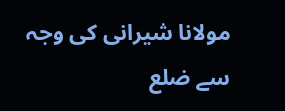مولانا شیرانی کی وجہ سے ضلع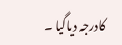کادرجہ دیاگیا ۔